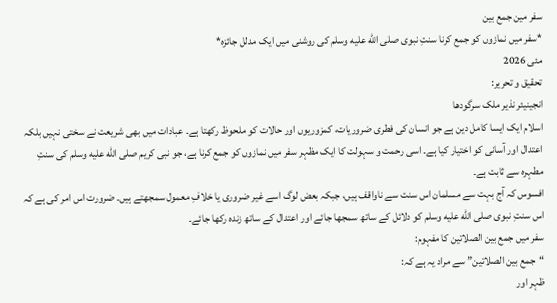سفر مین جمع بین
*سفر میں نمازوں کو جمع کرنا سنتِ نبوی صلى الله عليه وسلم کی روشنی میں ایک مدلل جائزہ*
مئی 2026
تحقیق و تحریر:
انجینیئر نذیر ملک سرگودھا
اسلام ایک ایسا کامل دین ہے جو انسان کی فطری ضروریات، کمزوریوں اور حالات کو ملحوظ رکھتا ہے۔ عبادات میں بھی شریعت نے سختی نہیں بلکہ اعتدال اور آسانی کو اختیار کیا ہے۔ اسی رحمت و سہولت کا ایک مظہر سفر میں نمازوں کو جمع کرنا ہے، جو نبی کریم صلى الله عليه وسلم کی سنتِ مطہرہ سے ثابت ہے۔
افسوس کہ آج بہت سے مسلمان اس سنت سے ناواقف ہیں، جبکہ بعض لوگ اسے غیر ضروری یا خلافِ معمول سمجھتے ہیں۔ ضرورت اس امر کی ہے کہ اس سنتِ نبوی صلى الله عليه وسلم کو دلائل کے ساتھ سمجھا جائے اور اعتدال کے ساتھ زندہ رکھا جائے۔
سفر میں جمع بین الصلاتین کا مفہوم:
“جمع بین الصلاتین” سے مراد یہ ہے کہ:
ظہر اور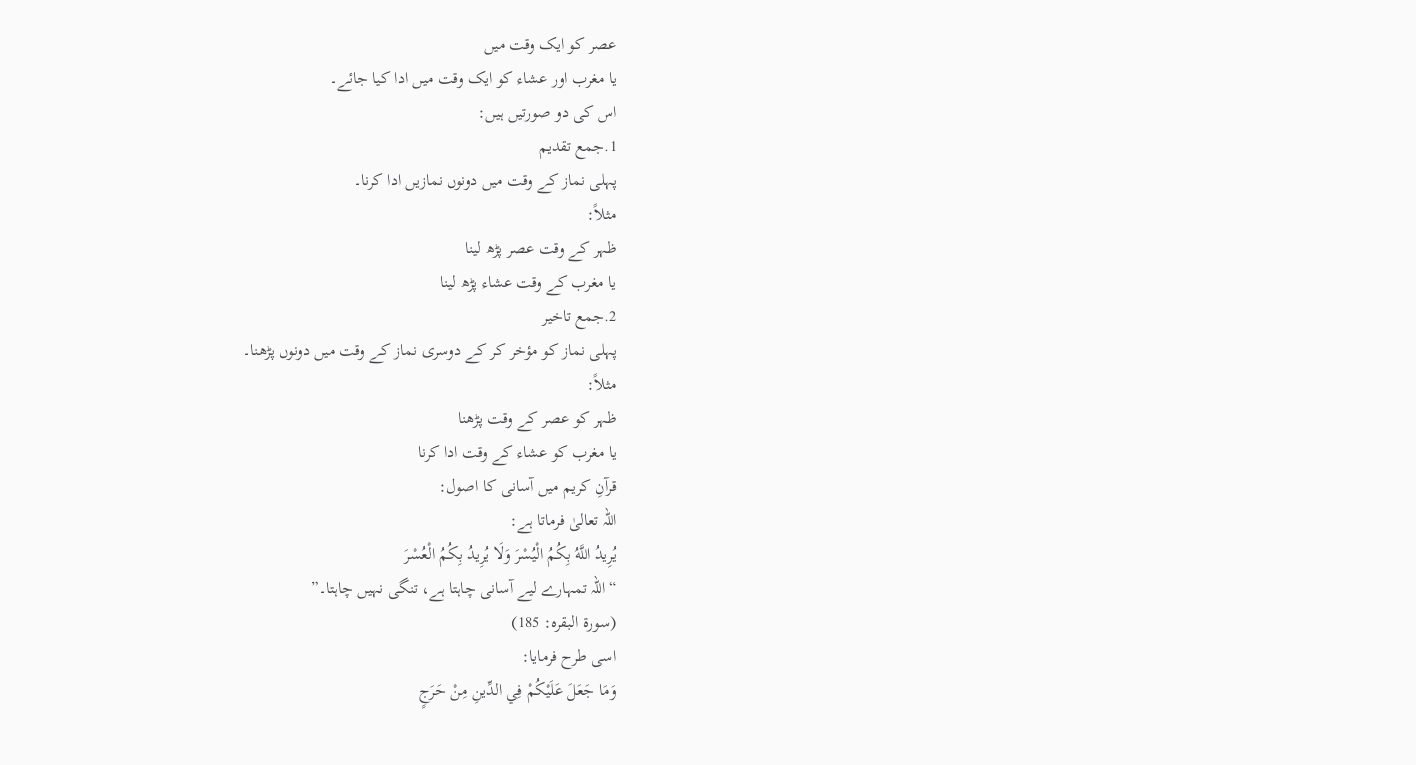عصر کو ایک وقت میں
یا مغرب اور عشاء کو ایک وقت میں ادا کیا جائے۔
اس کی دو صورتیں ہیں:
1.جمع تقدیم
پہلی نماز کے وقت میں دونوں نمازیں ادا کرنا۔
مثلاً:
ظہر کے وقت عصر پڑھ لینا
یا مغرب کے وقت عشاء پڑھ لینا
2.جمع تاخیر
پہلی نماز کو مؤخر کر کے دوسری نماز کے وقت میں دونوں پڑھنا۔
مثلاً:
ظہر کو عصر کے وقت پڑھنا
یا مغرب کو عشاء کے وقت ادا کرنا
قرآنِ کریم میں آسانی کا اصول:
اللہ تعالیٰ فرماتا ہے:
يُرِيدُ اللَّهُ بِكُمُ الْيُسْرَ وَلَا يُرِيدُ بِكُمُ الْعُسْرَ
“اللہ تمہارے لیے آسانی چاہتا ہے، تنگی نہیں چاہتا۔”
(سورۃ البقرہ: 185)
اسی طرح فرمایا:
وَمَا جَعَلَ عَلَيْكُمْ فِي الدِّينِ مِنْ حَرَجٍ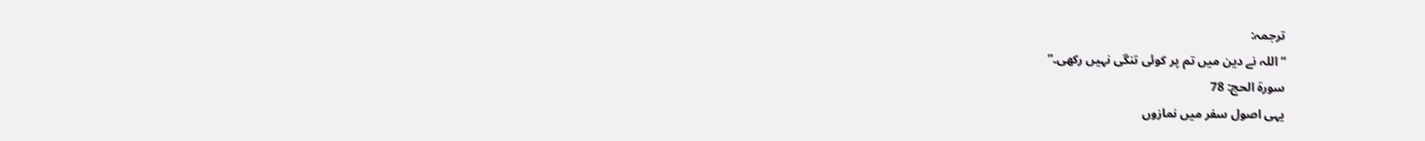ترجمہ:
“اللہ نے دین میں تم پر کوئی تنگی نہیں رکھی۔”
سورۃ الحج: 78
یہی اصول سفر میں نمازوں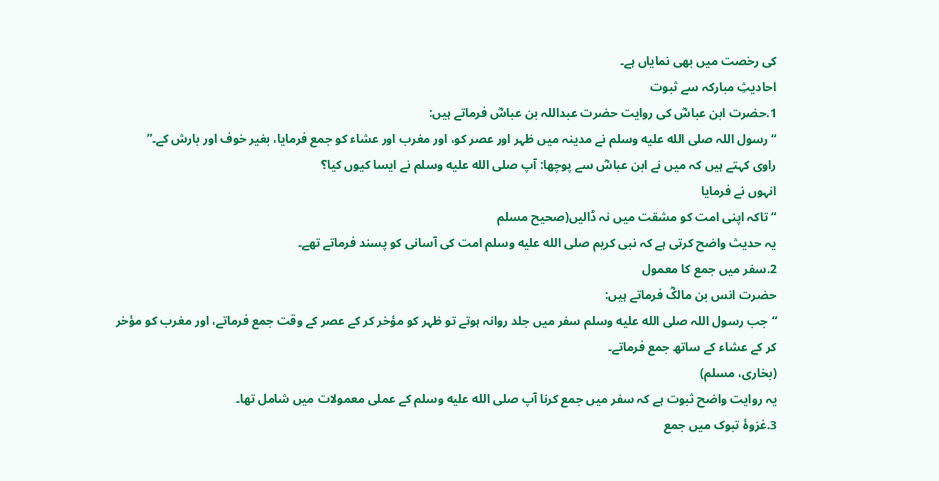کی رخصت میں بھی نمایاں ہے۔
احادیثِ مبارکہ سے ثبوت
1.حضرت ابن عباسؓ کی روایت حضرت عبداللہ بن عباسؓ فرماتے ہیں:
“رسول اللہ صلى الله عليه وسلم نے مدینہ میں ظہر اور عصر کو، اور مغرب اور عشاء کو جمع فرمایا، بغیر خوف اور بارش کے۔”
راوی کہتے ہیں کہ میں نے ابن عباسؓ سے پوچھا: آپ صلى الله عليه وسلم نے ایسا کیوں کیا؟
انہوں نے فرمایا
“تاکہ اپنی امت کو مشقت میں نہ ڈالیں(صحیح مسلم
یہ حدیث واضح کرتی ہے کہ نبی کریم صلى الله عليه وسلم امت کی آسانی کو پسند فرماتے تھے۔
2.سفر میں جمع کا معمول
حضرت انس بن مالکؓ فرماتے ہیں:
“جب رسول اللہ صلى الله عليه وسلم سفر میں جلد روانہ ہوتے تو ظہر کو مؤخر کر کے عصر کے وقت جمع فرماتے، اور مغرب کو مؤخر کر کے عشاء کے ساتھ جمع فرماتے۔
(بخاری، مسلم)
یہ روایت واضح ثبوت ہے کہ سفر میں جمع کرنا آپ صلى الله عليه وسلم کے عملی معمولات میں شامل تھا۔
3.غزوۂ تبوک میں جمع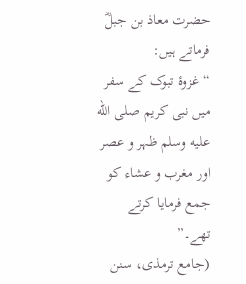حضرت معاذ بن جبلؓ فرماتے ہیں:
“غزوۂ تبوک کے سفر میں نبی کریم صلى الله عليه وسلم ظہر و عصر اور مغرب و عشاء کو جمع فرمایا کرتے تھے۔”
(جامع ترمذی، سنن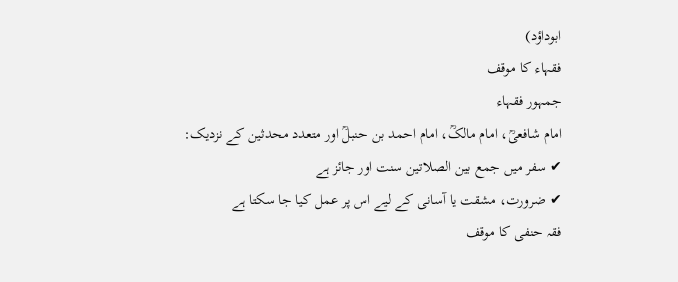ابوداؤد)
فقہاء کا موقف
جمہور فقہاء
امام شافعیؒ، امام مالکؒ، امام احمد بن حنبلؒ اور متعدد محدثین کے نزدیک:
✔ سفر میں جمع بین الصلاتین سنت اور جائز ہے
✔ ضرورت، مشقت یا آسانی کے لیے اس پر عمل کیا جا سکتا ہے
فقہ حنفی کا موقف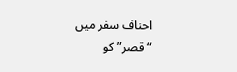احناف سفر میں “قصر” کو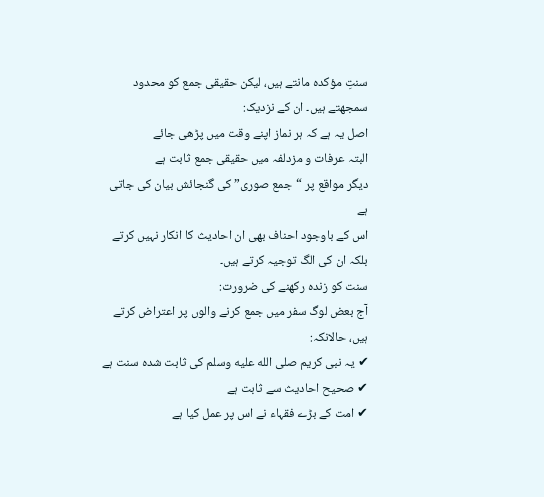سنتِ مؤکدہ مانتے ہیں، لیکن حقیقی جمع کو محدود سمجھتے ہیں۔ ان کے نزدیک:
اصل یہ ہے کہ ہر نماز اپنے وقت میں پڑھی جائے
البتہ عرفات و مزدلفہ میں حقیقی جمع ثابت ہے
دیگر مواقع پر “جمع صوری” کی گنجائش بیان کی جاتی ہے
اس کے باوجود احناف بھی ان احادیث کا انکار نہیں کرتے بلکہ ان کی الگ توجیہ کرتے ہیں۔
سنت کو زندہ رکھنے کی ضرورت:
آج بعض لوگ سفر میں جمع کرنے والوں پر اعتراض کرتے ہیں، حالانکہ:
✔ یہ نبی کریم صلى الله عليه وسلم کی ثابت شدہ سنت ہے
✔ صحیح احادیث سے ثابت ہے
✔ امت کے بڑے فقہاء نے اس پر عمل کیا ہے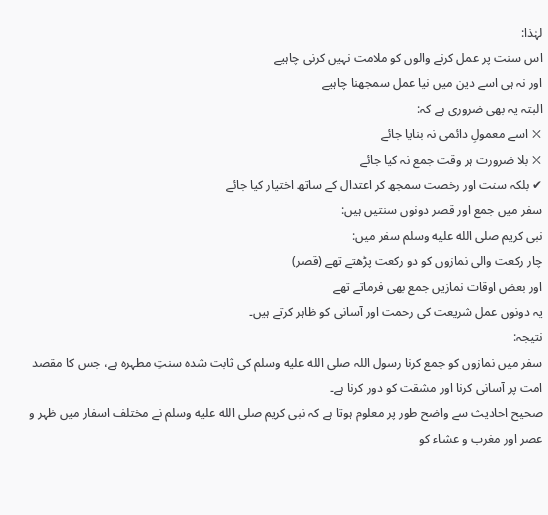لہٰذا:
اس سنت پر عمل کرنے والوں کو ملامت نہیں کرنی چاہیے
اور نہ ہی اسے دین میں نیا عمل سمجھنا چاہیے
البتہ یہ بھی ضروری ہے کہ:
❌ اسے معمولِ دائمی نہ بنایا جائے
❌ بلا ضرورت ہر وقت جمع نہ کیا جائے
✔ بلکہ سنت اور رخصت سمجھ کر اعتدال کے ساتھ اختیار کیا جائے
سفر میں جمع اور قصر دونوں سنتیں ہیں:
نبی کریم صلى الله عليه وسلم سفر میں:
چار رکعت والی نمازوں کو دو رکعت پڑھتے تھے (قصر)
اور بعض اوقات نمازیں جمع بھی فرماتے تھے
یہ دونوں عمل شریعت کی رحمت اور آسانی کو ظاہر کرتے ہیں۔
نتیجہ:
سفر میں نمازوں کو جمع کرنا رسول اللہ صلى الله عليه وسلم کی ثابت شدہ سنتِ مطہرہ ہے، جس کا مقصد امت پر آسانی کرنا اور مشقت کو دور کرنا ہے۔
صحیح احادیث سے واضح طور پر معلوم ہوتا ہے کہ نبی کریم صلى الله عليه وسلم نے مختلف اسفار میں ظہر و عصر اور مغرب و عشاء کو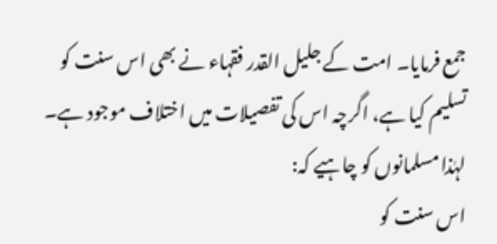جمع فرمایا۔ امت کے جلیل القدر فقہاء نے بھی اس سنت کو تسلیم کیا ہے، اگرچہ اس کی تفصیلات میں اختلاف موجود ہے۔
لہٰذا مسلمانوں کو چاہیے کہ:
اس سنت کو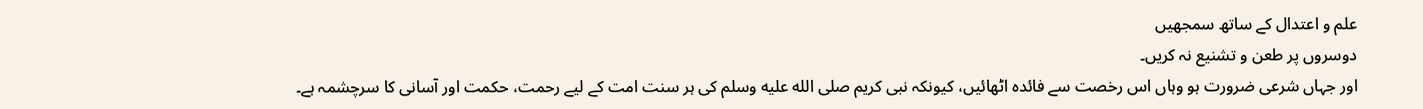علم و اعتدال کے ساتھ سمجھیں
دوسروں پر طعن و تشنیع نہ کریں۔
اور جہاں شرعی ضرورت ہو وہاں اس رخصت سے فائدہ اٹھائیں، کیونکہ نبی کریم صلى الله عليه وسلم کی ہر سنت امت کے لیے رحمت، حکمت اور آسانی کا سرچشمہ ہے۔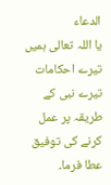الدعاء
یا اللہ تعالی ہمیں تیرے احکامات تیرے نبی کے طریقہ پر عمل کرنے کی توفیق عطا فرما۔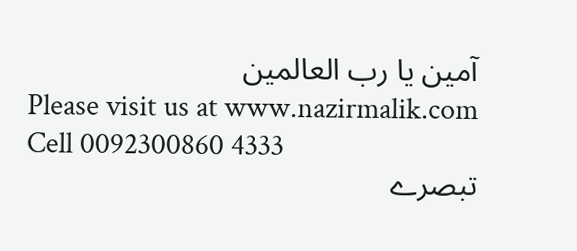آمین یا رب العالمین
Please visit us at www.nazirmalik.com Cell 0092300860 4333
تبصرے